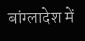बांग्लादेश में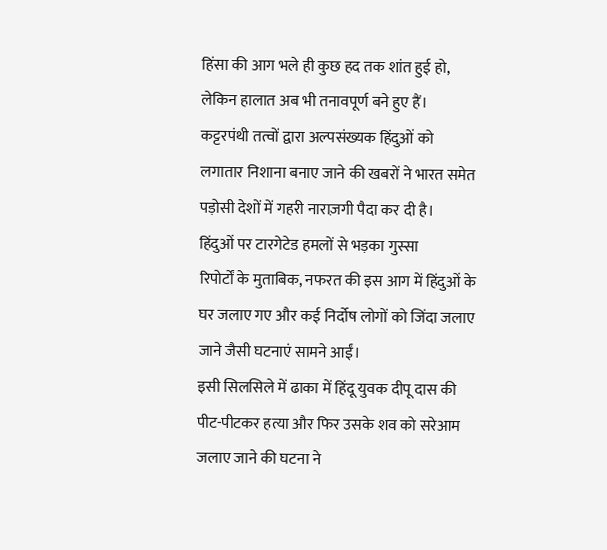हिंसा की आग भले ही कुछ हद तक शांत हुई हो, लेकिन हालात अब भी तनावपूर्ण बने हुए हैं। कट्टरपंथी तत्वों द्वारा अल्पसंख्यक हिंदुओं को लगातार निशाना बनाए जाने की खबरों ने भारत समेत पड़ोसी देशों में गहरी नाराज़गी पैदा कर दी है।
हिंदुओं पर टारगेटेड हमलों से भड़का गुस्सा
रिपोर्टों के मुताबिक, नफरत की इस आग में हिंदुओं के घर जलाए गए और कई निर्दोष लोगों को जिंदा जलाए जाने जैसी घटनाएं सामने आईं।
इसी सिलसिले में ढाका में हिंदू युवक दीपू दास की पीट-पीटकर हत्या और फिर उसके शव को सरेआम जलाए जाने की घटना ने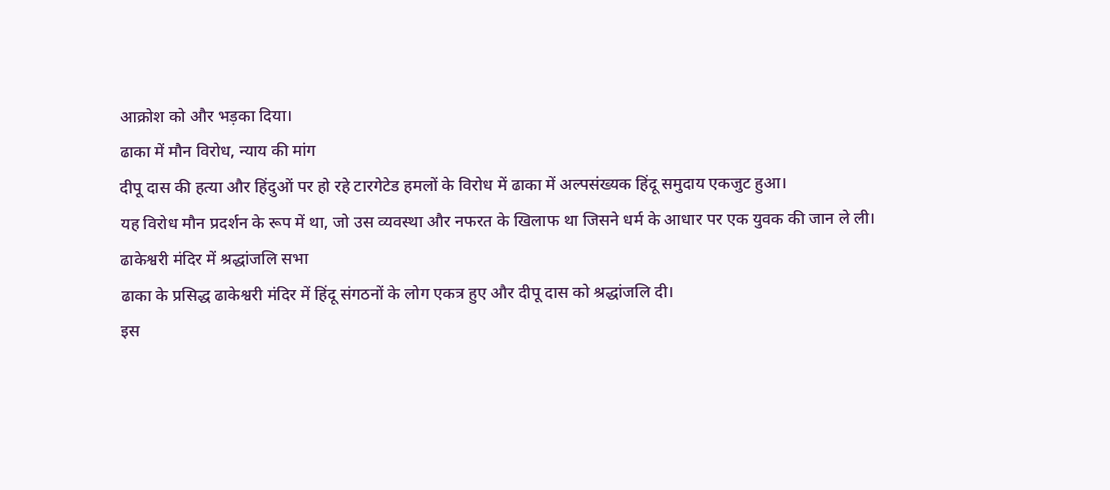आक्रोश को और भड़का दिया।
ढाका में मौन विरोध, न्याय की मांग
दीपू दास की हत्या और हिंदुओं पर हो रहे टारगेटेड हमलों के विरोध में ढाका में अल्पसंख्यक हिंदू समुदाय एकजुट हुआ।
यह विरोध मौन प्रदर्शन के रूप में था, जो उस व्यवस्था और नफरत के खिलाफ था जिसने धर्म के आधार पर एक युवक की जान ले ली।
ढाकेश्वरी मंदिर में श्रद्धांजलि सभा
ढाका के प्रसिद्ध ढाकेश्वरी मंदिर में हिंदू संगठनों के लोग एकत्र हुए और दीपू दास को श्रद्धांजलि दी।
इस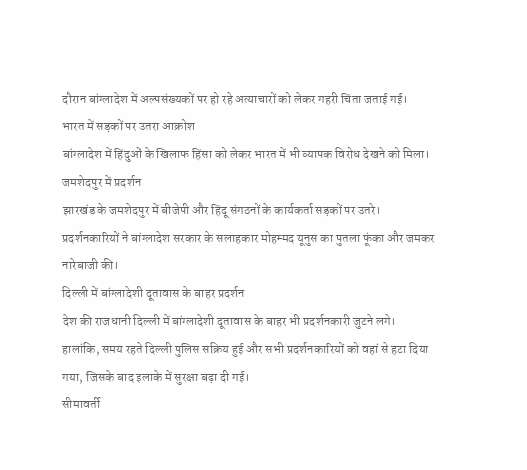दौरान बांग्लादेश में अल्पसंख्यकों पर हो रहे अत्याचारों को लेकर गहरी चिंता जताई गई।
भारत में सड़कों पर उतरा आक्रोश
बांग्लादेश में हिंदुओं के खिलाफ हिंसा को लेकर भारत में भी व्यापक विरोध देखने को मिला।
जमशेदपुर में प्रदर्शन
झारखंड के जमशेदपुर में बीजेपी और हिंदू संगठनों के कार्यकर्ता सड़कों पर उतरे।
प्रदर्शनकारियों ने बांग्लादेश सरकार के सलाहकार मोहम्मद यूनुस का पुतला फूंका और जमकर नारेबाजी की।
दिल्ली में बांग्लादेशी दूतावास के बाहर प्रदर्शन
देश की राजधानी दिल्ली में बांग्लादेशी दूतावास के बाहर भी प्रदर्शनकारी जुटने लगे।
हालांकि, समय रहते दिल्ली पुलिस सक्रिय हुई और सभी प्रदर्शनकारियों को वहां से हटा दिया गया, जिसके बाद इलाके में सुरक्षा बढ़ा दी गई।
सीमावर्ती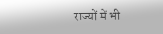राज्यों में भी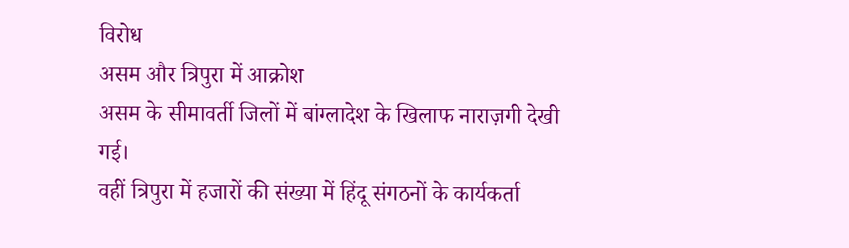विरोध
असम और त्रिपुरा में आक्रोश
असम के सीमावर्ती जिलों में बांग्लादेश के खिलाफ नाराज़गी देखी गई।
वहीं त्रिपुरा में हजारों की संख्या में हिंदू संगठनों के कार्यकर्ता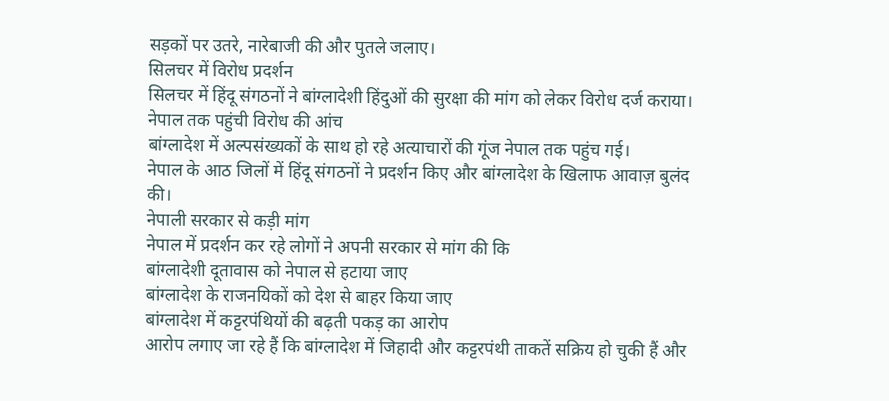सड़कों पर उतरे, नारेबाजी की और पुतले जलाए।
सिलचर में विरोध प्रदर्शन
सिलचर में हिंदू संगठनों ने बांग्लादेशी हिंदुओं की सुरक्षा की मांग को लेकर विरोध दर्ज कराया।
नेपाल तक पहुंची विरोध की आंच
बांग्लादेश में अल्पसंख्यकों के साथ हो रहे अत्याचारों की गूंज नेपाल तक पहुंच गई।
नेपाल के आठ जिलों में हिंदू संगठनों ने प्रदर्शन किए और बांग्लादेश के खिलाफ आवाज़ बुलंद की।
नेपाली सरकार से कड़ी मांग
नेपाल में प्रदर्शन कर रहे लोगों ने अपनी सरकार से मांग की कि
बांग्लादेशी दूतावास को नेपाल से हटाया जाए
बांग्लादेश के राजनयिकों को देश से बाहर किया जाए
बांग्लादेश में कट्टरपंथियों की बढ़ती पकड़ का आरोप
आरोप लगाए जा रहे हैं कि बांग्लादेश में जिहादी और कट्टरपंथी ताकतें सक्रिय हो चुकी हैं और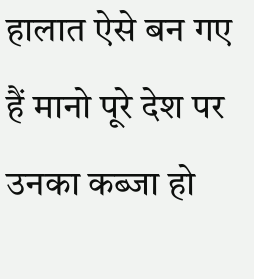हालात ऐसे बन गए हैं मानो पूरे देश पर उनका कब्जा हो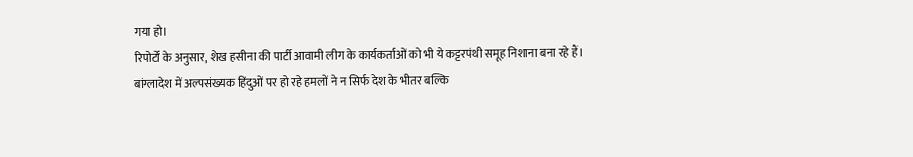गया हो।
रिपोर्टों के अनुसार, शेख हसीना की पार्टी आवामी लीग के कार्यकर्ताओं को भी ये कट्टरपंथी समूह निशाना बना रहे हैं।
बांग्लादेश में अल्पसंख्यक हिंदुओं पर हो रहे हमलों ने न सिर्फ देश के भीतर बल्कि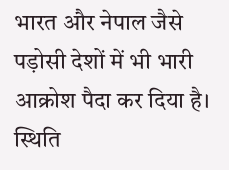भारत और नेपाल जैसे पड़ोसी देशों में भी भारी आक्रोश पैदा कर दिया है।
स्थिति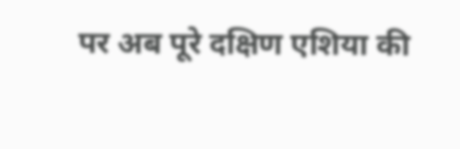पर अब पूरे दक्षिण एशिया की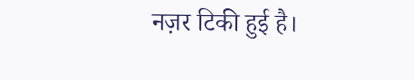नज़र टिकी हुई है।